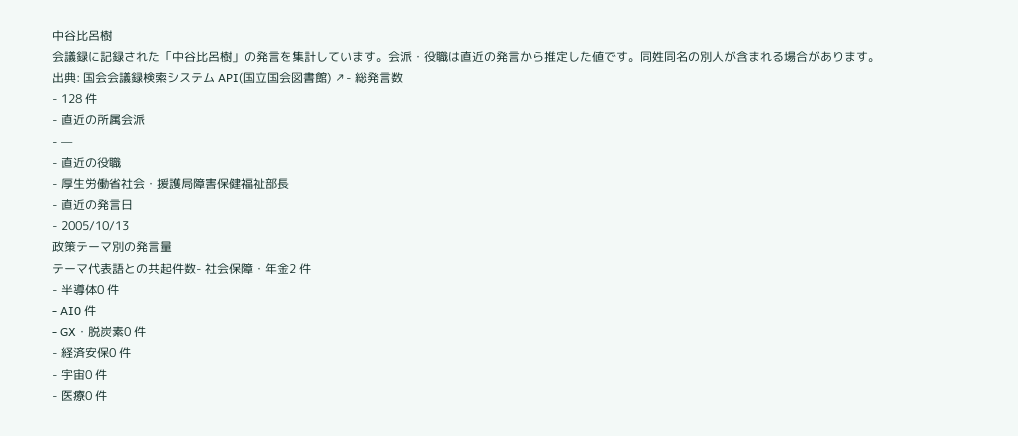中谷比呂樹
会議録に記録された「中谷比呂樹」の発言を集計しています。会派・役職は直近の発言から推定した値です。同姓同名の別人が含まれる場合があります。
出典: 国会会議録検索システム API(国立国会図書館) ↗- 総発言数
- 128 件
- 直近の所属会派
- —
- 直近の役職
- 厚生労働省社会・援護局障害保健福祉部長
- 直近の発言日
- 2005/10/13
政策テーマ別の発言量
テーマ代表語との共起件数- 社会保障・年金2 件
- 半導体0 件
- AI0 件
- GX・脱炭素0 件
- 経済安保0 件
- 宇宙0 件
- 医療0 件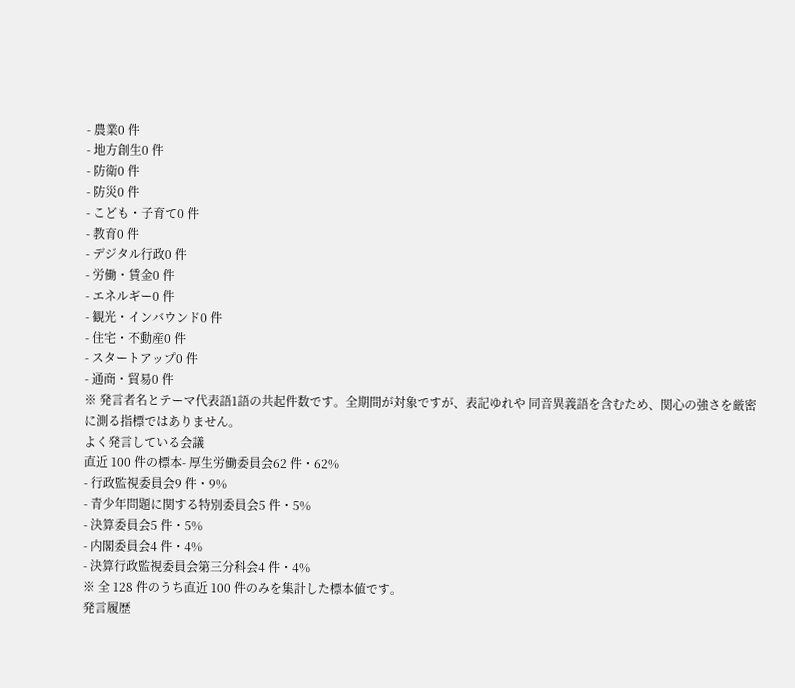- 農業0 件
- 地方創生0 件
- 防衛0 件
- 防災0 件
- こども・子育て0 件
- 教育0 件
- デジタル行政0 件
- 労働・賃金0 件
- エネルギー0 件
- 観光・インバウンド0 件
- 住宅・不動産0 件
- スタートアップ0 件
- 通商・貿易0 件
※ 発言者名とテーマ代表語1語の共起件数です。全期間が対象ですが、表記ゆれや 同音異義語を含むため、関心の強さを厳密に測る指標ではありません。
よく発言している会議
直近 100 件の標本- 厚生労働委員会62 件・62%
- 行政監視委員会9 件・9%
- 青少年問題に関する特別委員会5 件・5%
- 決算委員会5 件・5%
- 内閣委員会4 件・4%
- 決算行政監視委員会第三分科会4 件・4%
※ 全 128 件のうち直近 100 件のみを集計した標本値です。
発言履歴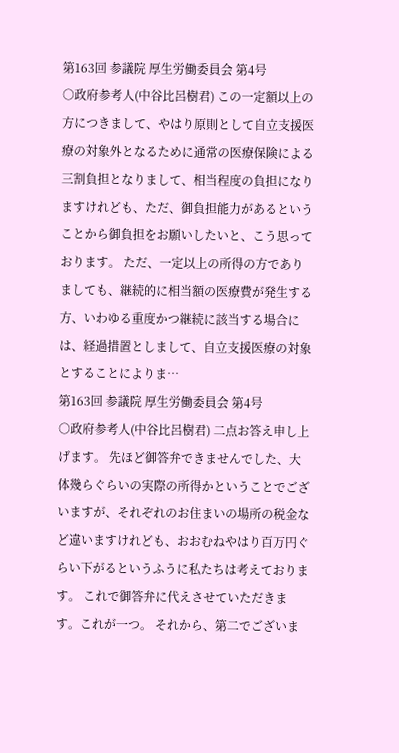第163回 参議院 厚生労働委員会 第4号
○政府参考人(中谷比呂樹君) この一定額以上の方につきまして、やはり原則として自立支援医療の対象外となるために通常の医療保険による三割負担となりまして、相当程度の負担になりますけれども、ただ、御負担能力があるということから御負担をお願いしたいと、こう思っております。 ただ、一定以上の所得の方でありましても、継続的に相当額の医療費が発生する方、いわゆる重度かつ継続に該当する場合には、経過措置としまして、自立支援医療の対象とすることによりま…
第163回 参議院 厚生労働委員会 第4号
○政府参考人(中谷比呂樹君) 二点お答え申し上げます。 先ほど御答弁できませんでした、大体幾らぐらいの実際の所得かということでございますが、それぞれのお住まいの場所の税金など違いますけれども、おおむねやはり百万円ぐらい下がるというふうに私たちは考えております。 これで御答弁に代えさせていただきます。これが一つ。 それから、第二でございま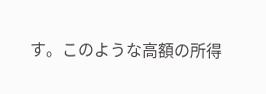す。このような高額の所得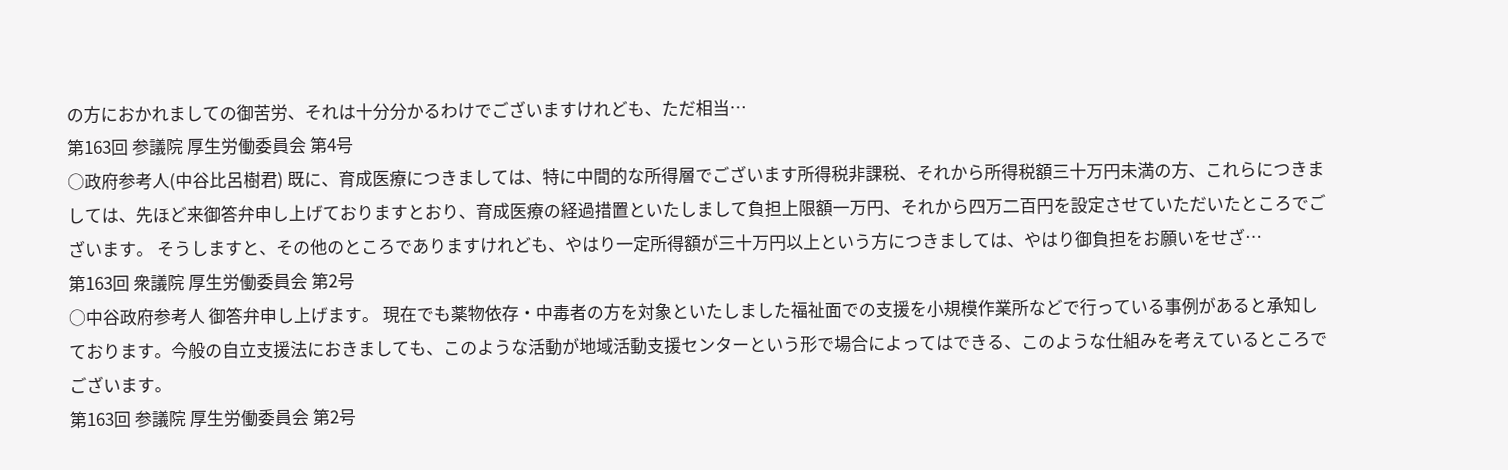の方におかれましての御苦労、それは十分分かるわけでございますけれども、ただ相当…
第163回 参議院 厚生労働委員会 第4号
○政府参考人(中谷比呂樹君) 既に、育成医療につきましては、特に中間的な所得層でございます所得税非課税、それから所得税額三十万円未満の方、これらにつきましては、先ほど来御答弁申し上げておりますとおり、育成医療の経過措置といたしまして負担上限額一万円、それから四万二百円を設定させていただいたところでございます。 そうしますと、その他のところでありますけれども、やはり一定所得額が三十万円以上という方につきましては、やはり御負担をお願いをせざ…
第163回 衆議院 厚生労働委員会 第2号
○中谷政府参考人 御答弁申し上げます。 現在でも薬物依存・中毒者の方を対象といたしました福祉面での支援を小規模作業所などで行っている事例があると承知しております。今般の自立支援法におきましても、このような活動が地域活動支援センターという形で場合によってはできる、このような仕組みを考えているところでございます。
第163回 参議院 厚生労働委員会 第2号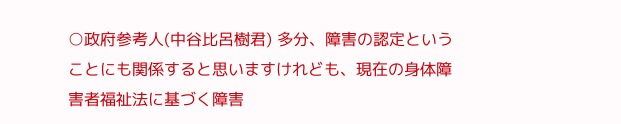○政府参考人(中谷比呂樹君) 多分、障害の認定ということにも関係すると思いますけれども、現在の身体障害者福祉法に基づく障害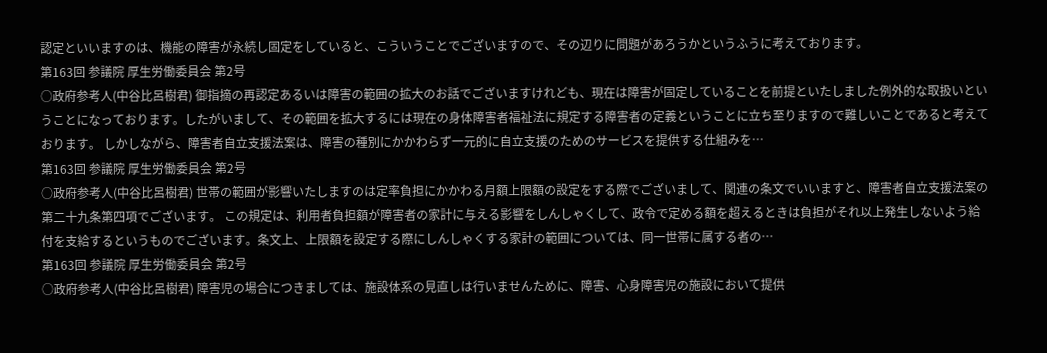認定といいますのは、機能の障害が永続し固定をしていると、こういうことでございますので、その辺りに問題があろうかというふうに考えております。
第163回 参議院 厚生労働委員会 第2号
○政府参考人(中谷比呂樹君) 御指摘の再認定あるいは障害の範囲の拡大のお話でございますけれども、現在は障害が固定していることを前提といたしました例外的な取扱いということになっております。したがいまして、その範囲を拡大するには現在の身体障害者福祉法に規定する障害者の定義ということに立ち至りますので難しいことであると考えております。 しかしながら、障害者自立支援法案は、障害の種別にかかわらず一元的に自立支援のためのサービスを提供する仕組みを…
第163回 参議院 厚生労働委員会 第2号
○政府参考人(中谷比呂樹君) 世帯の範囲が影響いたしますのは定率負担にかかわる月額上限額の設定をする際でございまして、関連の条文でいいますと、障害者自立支援法案の第二十九条第四項でございます。 この規定は、利用者負担額が障害者の家計に与える影響をしんしゃくして、政令で定める額を超えるときは負担がそれ以上発生しないよう給付を支給するというものでございます。条文上、上限額を設定する際にしんしゃくする家計の範囲については、同一世帯に属する者の…
第163回 参議院 厚生労働委員会 第2号
○政府参考人(中谷比呂樹君) 障害児の場合につきましては、施設体系の見直しは行いませんために、障害、心身障害児の施設において提供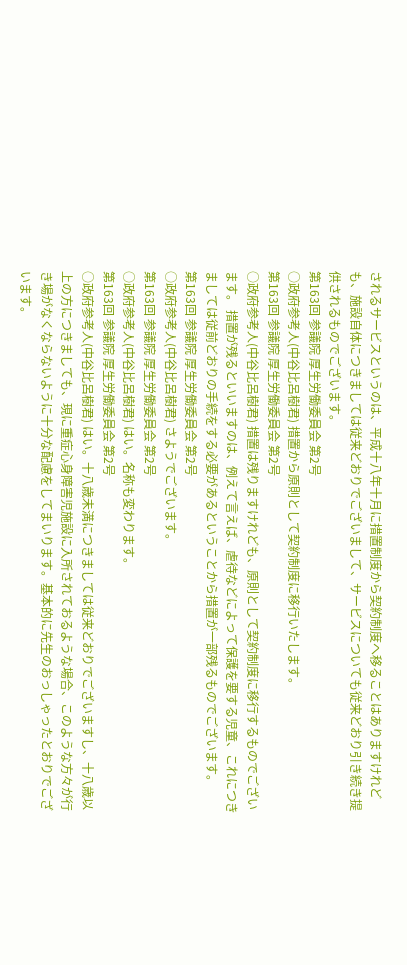されるサービスというのは、平成十八年十月に措置制度から契約制度へ移ることはありますけれども、施設自体につきましては従来どおりでございまして、サービスについても従来どおり引き続き提供されるものでございます。
第163回 参議院 厚生労働委員会 第2号
○政府参考人(中谷比呂樹君) 措置から原則として契約制度に移行いたします。
第163回 参議院 厚生労働委員会 第2号
○政府参考人(中谷比呂樹君) 措置は残りますけれども、原則として契約制度に移行するものでございます。 措置が残るといいますのは、例えて言えば、虐待などによって保護を要する児童、これにつきましては従前どおりの手続をする必要があるということから措置が一部残るものでございます。
第163回 参議院 厚生労働委員会 第2号
○政府参考人(中谷比呂樹君) さようでございます。
第163回 参議院 厚生労働委員会 第2号
○政府参考人(中谷比呂樹君) はい。名称も変わります。
第163回 参議院 厚生労働委員会 第2号
○政府参考人(中谷比呂樹君) はい。十八歳未満につきましては従来どおりでございますし、十八歳以上の方につきましても、現に重症心身障害児施設に入所されておるような場合、このような方々が行き場がなくならないように十分な配慮をしてまいります。基本的に先生のおっしゃったとおりでございます。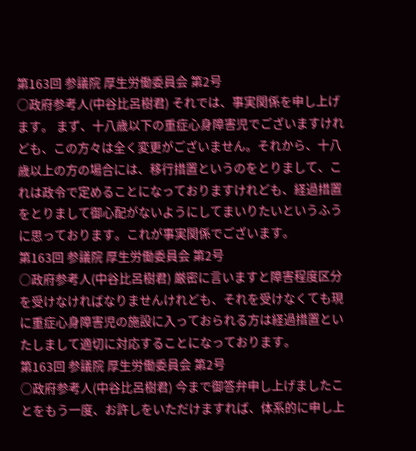第163回 参議院 厚生労働委員会 第2号
○政府参考人(中谷比呂樹君) それでは、事実関係を申し上げます。 まず、十八歳以下の重症心身障害児でございますけれども、この方々は全く変更がございません。それから、十八歳以上の方の場合には、移行措置というのをとりまして、これは政令で定めることになっておりますけれども、経過措置をとりまして御心配がないようにしてまいりたいというふうに思っております。これが事実関係でございます。
第163回 参議院 厚生労働委員会 第2号
○政府参考人(中谷比呂樹君) 厳密に言いますと障害程度区分を受けなければなりませんけれども、それを受けなくても現に重症心身障害児の施設に入っておられる方は経過措置といたしまして適切に対応することになっております。
第163回 参議院 厚生労働委員会 第2号
○政府参考人(中谷比呂樹君) 今まで御答弁申し上げましたことをもう一度、お許しをいただけますれば、体系的に申し上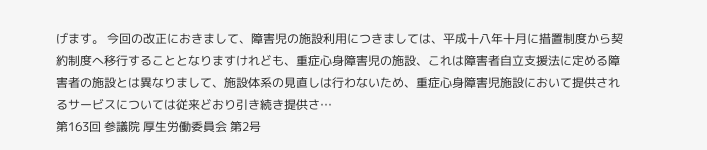げます。 今回の改正におきまして、障害児の施設利用につきましては、平成十八年十月に措置制度から契約制度へ移行することとなりますけれども、重症心身障害児の施設、これは障害者自立支援法に定める障害者の施設とは異なりまして、施設体系の見直しは行わないため、重症心身障害児施設において提供されるサービスについては従来どおり引き続き提供さ…
第163回 参議院 厚生労働委員会 第2号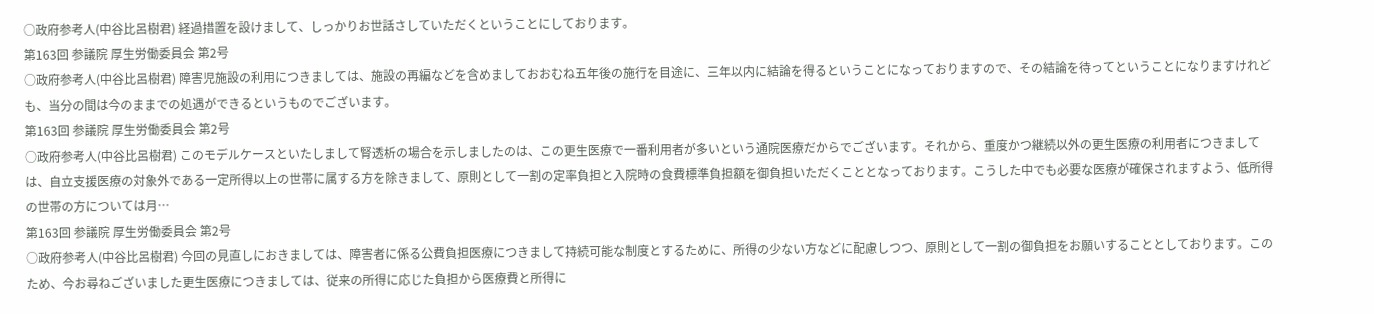○政府参考人(中谷比呂樹君) 経過措置を設けまして、しっかりお世話さしていただくということにしております。
第163回 参議院 厚生労働委員会 第2号
○政府参考人(中谷比呂樹君) 障害児施設の利用につきましては、施設の再編などを含めましておおむね五年後の施行を目途に、三年以内に結論を得るということになっておりますので、その結論を待ってということになりますけれども、当分の間は今のままでの処遇ができるというものでございます。
第163回 参議院 厚生労働委員会 第2号
○政府参考人(中谷比呂樹君) このモデルケースといたしまして腎透析の場合を示しましたのは、この更生医療で一番利用者が多いという通院医療だからでございます。それから、重度かつ継続以外の更生医療の利用者につきましては、自立支援医療の対象外である一定所得以上の世帯に属する方を除きまして、原則として一割の定率負担と入院時の食費標準負担額を御負担いただくこととなっております。こうした中でも必要な医療が確保されますよう、低所得の世帯の方については月…
第163回 参議院 厚生労働委員会 第2号
○政府参考人(中谷比呂樹君) 今回の見直しにおきましては、障害者に係る公費負担医療につきまして持続可能な制度とするために、所得の少ない方などに配慮しつつ、原則として一割の御負担をお願いすることとしております。このため、今お尋ねございました更生医療につきましては、従来の所得に応じた負担から医療費と所得に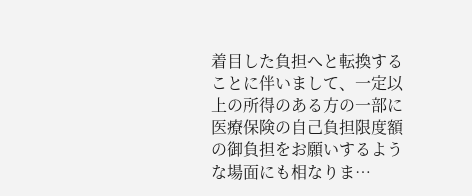着目した負担へと転換することに伴いまして、一定以上の所得のある方の一部に医療保険の自己負担限度額の御負担をお願いするような場面にも相なりま…